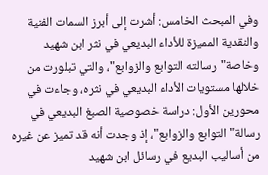وفي المبحث الخامس: أشرت إلى أبرز السمات الفنية والنقدية المميزة للأداء البديعي في نثر ابن شهيد وخاصة"رسالته التوابع والزوابع"، والتي تبلورت من خلالها مستويات الأداء البديعي في نثره، وجاءت في محورين الأول: دراسة خصوصية الصبغ البديعي في رسالة"التوابع والزوابع"، إذ وجدت أنه قد تميز عن غيره من أساليب البديع في رسائل ابن شهيد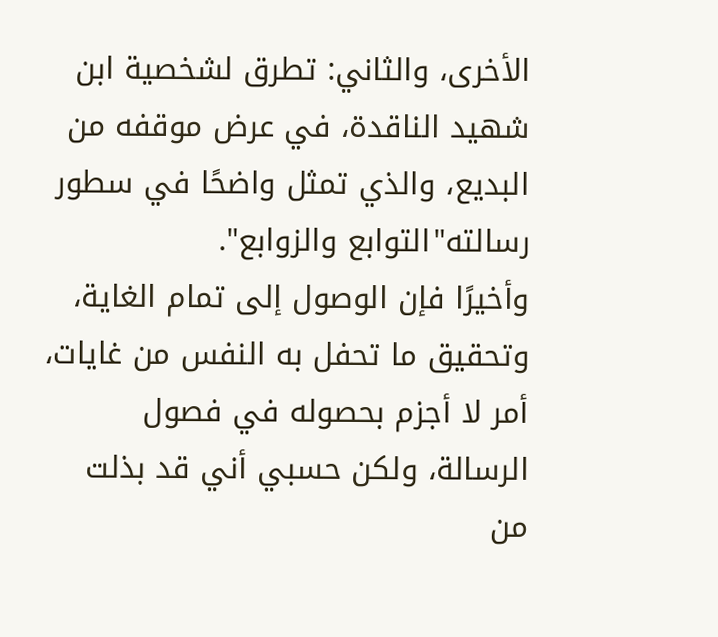الأخرى، والثاني: تطرق لشخصية ابن شهيد الناقدة، في عرض موقفه من البديع، والذي تمثل واضحًا في سطور رسالته"التوابع والزوابع".
وأخيرًا فإن الوصول إلى تمام الغاية، وتحقيق ما تحفل به النفس من غايات، أمر لا أجزم بحصوله في فصول الرسالة، ولكن حسبي أني قد بذلت من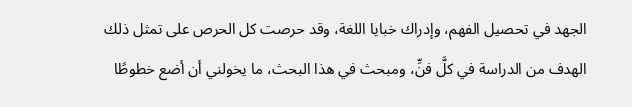الجهد في تحصيل الفهم، وإدراك خبايا اللغة، وقد حرصت كل الحرص على تمثل ذلك الهدف من الدراسة في كلَّ فنِّ، ومبحث في هذا البحث، ما يخولني أن أضع خطوطًا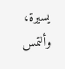يسيرة، وألتمس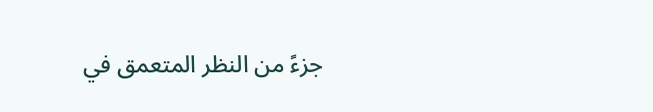جزءً من النظر المتعمق في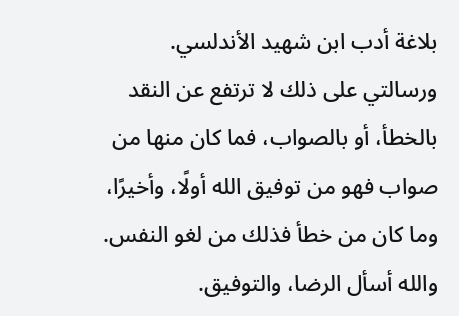بلاغة أدب ابن شهيد الأندلسي.
ورسالتي على ذلك لا ترتفع عن النقد بالخطأ، أو بالصواب، فما كان منها من صواب فهو من توفيق الله أولًا، وأخيرًا، وما كان من خطأ فذلك من لغو النفس.
والله أسأل الرضا، والتوفيق.